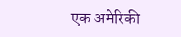एक अमेरिकी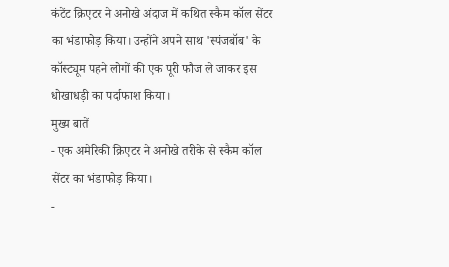कंटेंट क्रिएटर ने अनोखे अंदाज में कथित स्कैम कॉल सेंटर का भंडाफोड़ किया। उन्होंने अपने साथ 'स्पंजबॉब' के कॉस्ट्यूम पहने लोगों की एक पूरी फौज ले जाकर इस धोखाधड़ी का पर्दाफाश किया।
मुख्य बातें
- एक अमेरिकी क्रिएटर ने अनोखे तरीके से स्कैम कॉल सेंटर का भंडाफोड़ किया।
-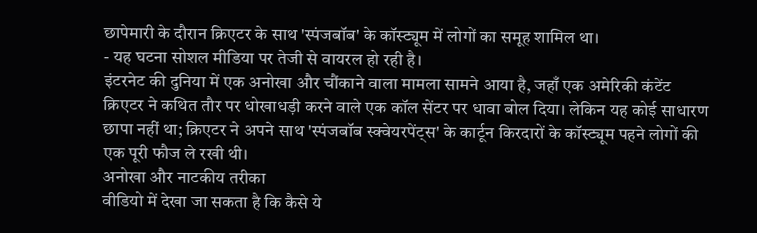छापेमारी के दौरान क्रिएटर के साथ 'स्पंजबॉब' के कॉस्ट्यूम में लोगों का समूह शामिल था।
- यह घटना सोशल मीडिया पर तेजी से वायरल हो रही है।
इंटरनेट की दुनिया में एक अनोखा और चौंकाने वाला मामला सामने आया है, जहाँ एक अमेरिकी कंटेंट क्रिएटर ने कथित तौर पर धोखाधड़ी करने वाले एक कॉल सेंटर पर धावा बोल दिया। लेकिन यह कोई साधारण छापा नहीं था; क्रिएटर ने अपने साथ 'स्पंजबॉब स्क्वेयरपेंट्स' के कार्टून किरदारों के कॉस्ट्यूम पहने लोगों की एक पूरी फौज ले रखी थी।
अनोखा और नाटकीय तरीका
वीडियो में देखा जा सकता है कि कैसे ये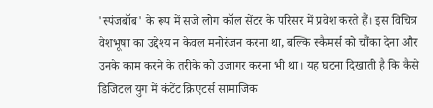'स्पंजबॉब' के रूप में सजे लोग कॉल सेंटर के परिसर में प्रवेश करते हैं। इस विचित्र वेशभूषा का उद्देश्य न केवल मनोरंजन करना था, बल्कि स्कैमर्स को चौंका देना और उनके काम करने के तरीके को उजागर करना भी था। यह घटना दिखाती है कि कैसे डिजिटल युग में कंटेंट क्रिएटर्स सामाजिक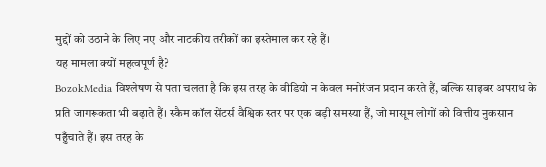मुद्दों को उठाने के लिए नए और नाटकीय तरीकों का इस्तेमाल कर रहे हैं।
यह मामला क्यों महत्वपूर्ण है?
BozokMedia विश्लेषण से पता चलता है कि इस तरह के वीडियो न केवल मनोरंजन प्रदान करते हैं, बल्कि साइबर अपराध के प्रति जागरूकता भी बढ़ाते हैं। स्कैम कॉल सेंटर्स वैश्विक स्तर पर एक बड़ी समस्या हैं, जो मासूम लोगों को वित्तीय नुकसान पहुँचाते हैं। इस तरह के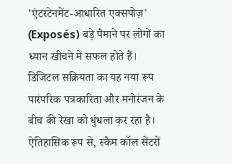'एंटरटेनमेंट-आधारित एक्सपोज़' (Exposés) बड़े पैमाने पर लोगों का ध्यान खींचने में सफल होते हैं।
डिजिटल सक्रियता का यह नया रूप पारंपरिक पत्रकारिता और मनोरंजन के बीच की रेखा को धुंधला कर रहा है।
ऐतिहासिक रूप से, स्कैम कॉल सेंटरों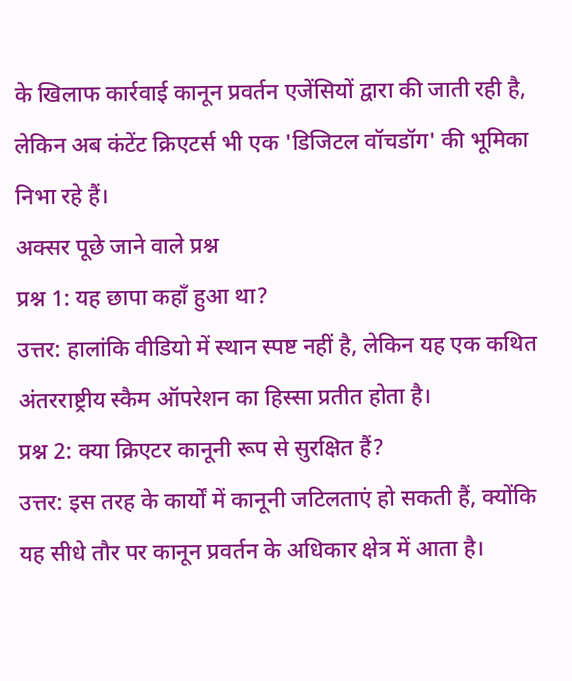के खिलाफ कार्रवाई कानून प्रवर्तन एजेंसियों द्वारा की जाती रही है, लेकिन अब कंटेंट क्रिएटर्स भी एक 'डिजिटल वॉचडॉग' की भूमिका निभा रहे हैं।
अक्सर पूछे जाने वाले प्रश्न
प्रश्न 1: यह छापा कहाँ हुआ था?
उत्तर: हालांकि वीडियो में स्थान स्पष्ट नहीं है, लेकिन यह एक कथित अंतरराष्ट्रीय स्कैम ऑपरेशन का हिस्सा प्रतीत होता है।
प्रश्न 2: क्या क्रिएटर कानूनी रूप से सुरक्षित हैं?
उत्तर: इस तरह के कार्यों में कानूनी जटिलताएं हो सकती हैं, क्योंकि यह सीधे तौर पर कानून प्रवर्तन के अधिकार क्षेत्र में आता है।